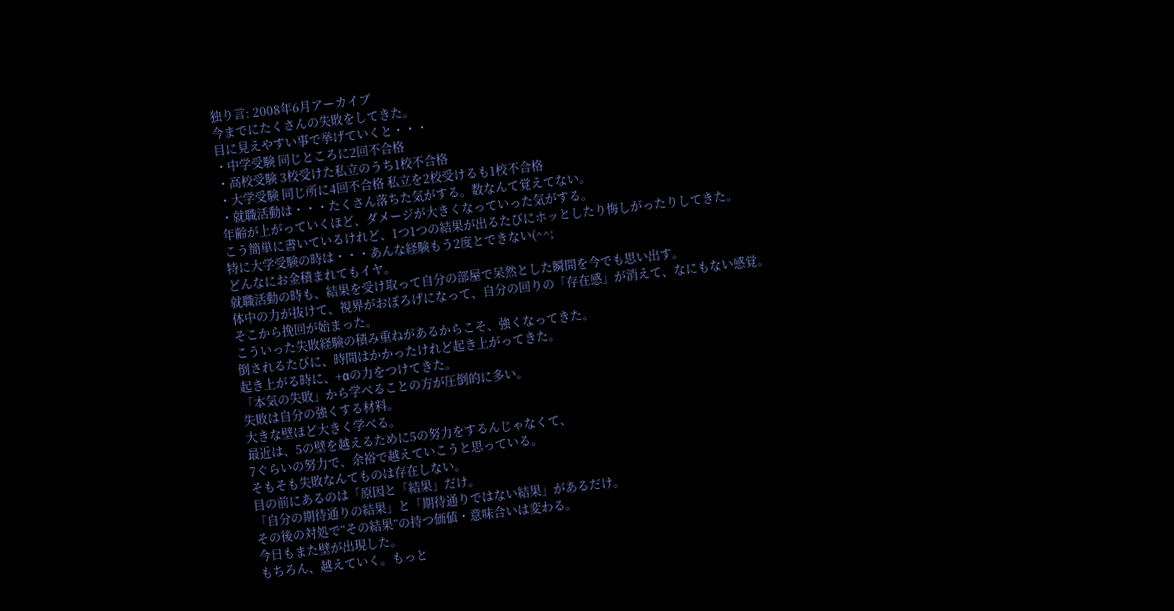独り言: 2008年6月アーカイブ
今までにたくさんの失敗をしてきた。
目に見えやすい事で挙げていくと・・・
・中学受験 同じところに2回不合格
・高校受験 3校受けた私立のうち1校不合格
・大学受験 同じ所に4回不合格 私立を2校受けるも1校不合格
・就職活動は・・・たくさん落ちた気がする。数なんて覚えてない。
年齢が上がっていくほど、ダメージが大きくなっていった気がする。
こう簡単に書いているけれど、1つ1つの結果が出るたびにホッとしたり悔しがったりしてきた。
特に大学受験の時は・・・あんな経験もう2度とできない(^^;
どんなにお金積まれてもイヤ。
就職活動の時も、結果を受け取って自分の部屋で呆然とした瞬間を今でも思い出す。
体中の力が抜けて、視界がおぼろげになって、自分の回りの「存在感」が消えて、なにもない感覚。
そこから挽回が始まった。
こういった失敗経験の積み重ねがあるからこそ、強くなってきた。
倒されるたびに、時間はかかったけれど起き上がってきた。
起き上がる時に、+αの力をつけてきた。
「本気の失敗」から学べることの方が圧倒的に多い。
失敗は自分の強くする材料。
大きな壁ほど大きく学べる。
最近は、5の壁を越えるために5の努力をするんじゃなくて、
7ぐらいの努力で、余裕で越えていこうと思っている。
そもそも失敗なんてものは存在しない。
目の前にあるのは「原因と「結果」だけ。
「自分の期待通りの結果」と「期待通りではない結果」があるだけ。
その後の対処で“その結果”の持つ価値・意味合いは変わる。
今日もまた壁が出現した。
もちろん、越えていく。もっと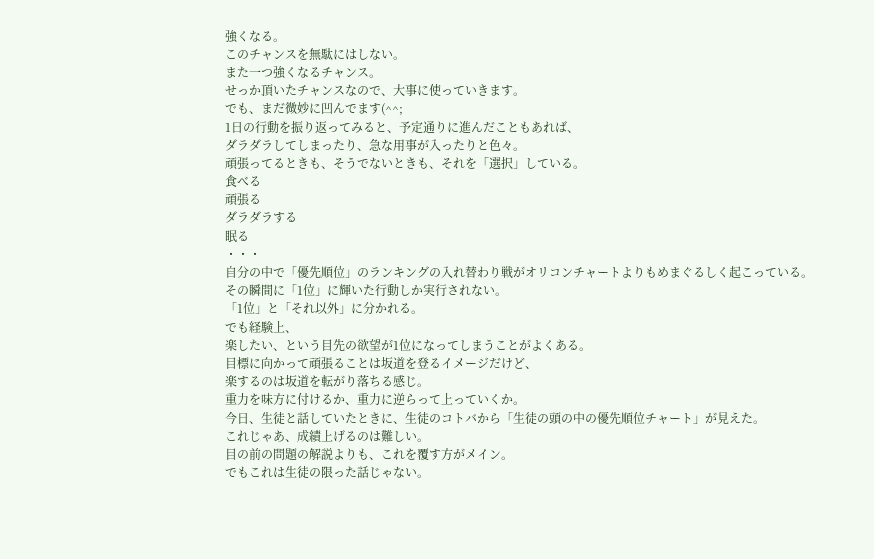強くなる。
このチャンスを無駄にはしない。
また一つ強くなるチャンス。
せっか頂いたチャンスなので、大事に使っていきます。
でも、まだ微妙に凹んでます(^^;
1日の行動を振り返ってみると、予定通りに進んだこともあれば、
ダラダラしてしまったり、急な用事が入ったりと色々。
頑張ってるときも、そうでないときも、それを「選択」している。
食べる
頑張る
ダラダラする
眠る
・・・
自分の中で「優先順位」のランキングの入れ替わり戦がオリコンチャートよりもめまぐるしく起こっている。
その瞬間に「1位」に輝いた行動しか実行されない。
「1位」と「それ以外」に分かれる。
でも経験上、
楽したい、という目先の欲望が1位になってしまうことがよくある。
目標に向かって頑張ることは坂道を登るイメージだけど、
楽するのは坂道を転がり落ちる感じ。
重力を味方に付けるか、重力に逆らって上っていくか。
今日、生徒と話していたときに、生徒のコトバから「生徒の頭の中の優先順位チャート」が見えた。
これじゃあ、成績上げるのは難しい。
目の前の問題の解説よりも、これを覆す方がメイン。
でもこれは生徒の限った話じゃない。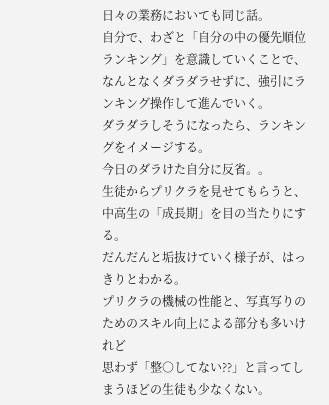日々の業務においても同じ話。
自分で、わざと「自分の中の優先順位ランキング」を意識していくことで、
なんとなくダラダラせずに、強引にランキング操作して進んでいく。
ダラダラしそうになったら、ランキングをイメージする。
今日のダラけた自分に反省。。
生徒からプリクラを見せてもらうと、中高生の「成長期」を目の当たりにする。
だんだんと垢抜けていく様子が、はっきりとわかる。
プリクラの機械の性能と、写真写りのためのスキル向上による部分も多いけれど
思わず「整○してない??」と言ってしまうほどの生徒も少なくない。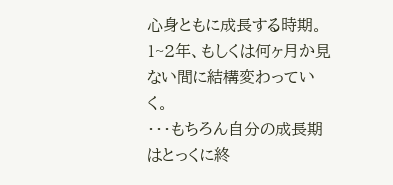心身ともに成長する時期。
1~2年、もしくは何ヶ月か見ない間に結構変わっていく。
・・・もちろん自分の成長期はとっくに終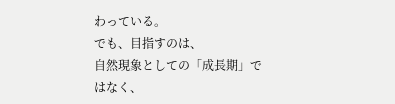わっている。
でも、目指すのは、
自然現象としての「成長期」ではなく、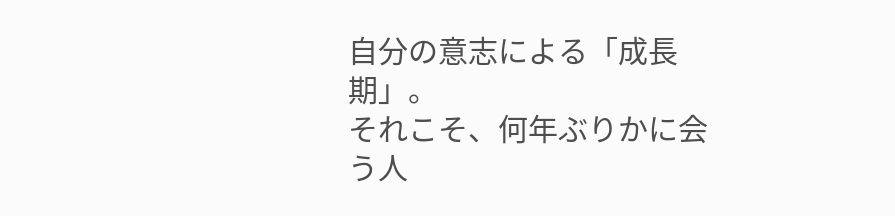自分の意志による「成長期」。
それこそ、何年ぶりかに会う人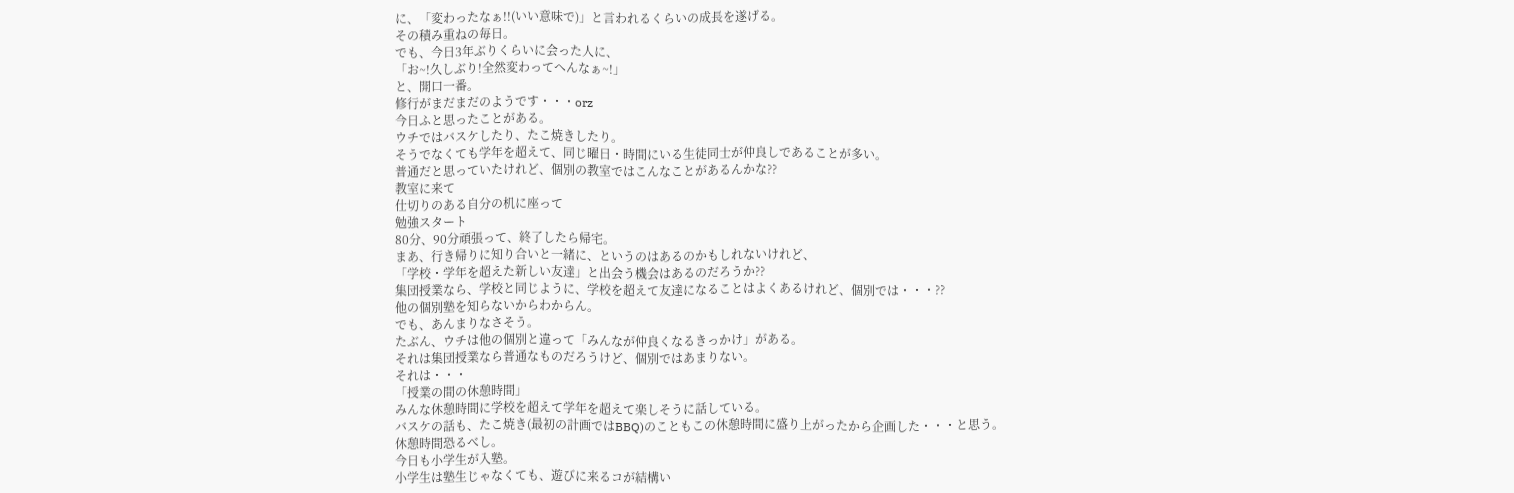に、「変わったなぁ!!(いい意味で)」と言われるくらいの成長を遂げる。
その積み重ねの毎日。
でも、今日3年ぶりくらいに会った人に、
「お~!久しぶり!全然変わってへんなぁ~!」
と、開口一番。
修行がまだまだのようです・・・orz
今日ふと思ったことがある。
ウチではバスケしたり、たこ焼きしたり。
そうでなくても学年を超えて、同じ曜日・時間にいる生徒同士が仲良しであることが多い。
普通だと思っていたけれど、個別の教室ではこんなことがあるんかな??
教室に来て
仕切りのある自分の机に座って
勉強スタート
80分、90分頑張って、終了したら帰宅。
まあ、行き帰りに知り合いと一緒に、というのはあるのかもしれないけれど、
「学校・学年を超えた新しい友達」と出会う機会はあるのだろうか??
集団授業なら、学校と同じように、学校を超えて友達になることはよくあるけれど、個別では・・・??
他の個別塾を知らないからわからん。
でも、あんまりなさそう。
たぶん、ウチは他の個別と違って「みんなが仲良くなるきっかけ」がある。
それは集団授業なら普通なものだろうけど、個別ではあまりない。
それは・・・
「授業の間の休憩時間」
みんな休憩時間に学校を超えて学年を超えて楽しそうに話している。
バスケの話も、たこ焼き(最初の計画ではBBQ)のこともこの休憩時間に盛り上がったから企画した・・・と思う。
休憩時間恐るべし。
今日も小学生が入塾。
小学生は塾生じゃなくても、遊びに来るコが結構い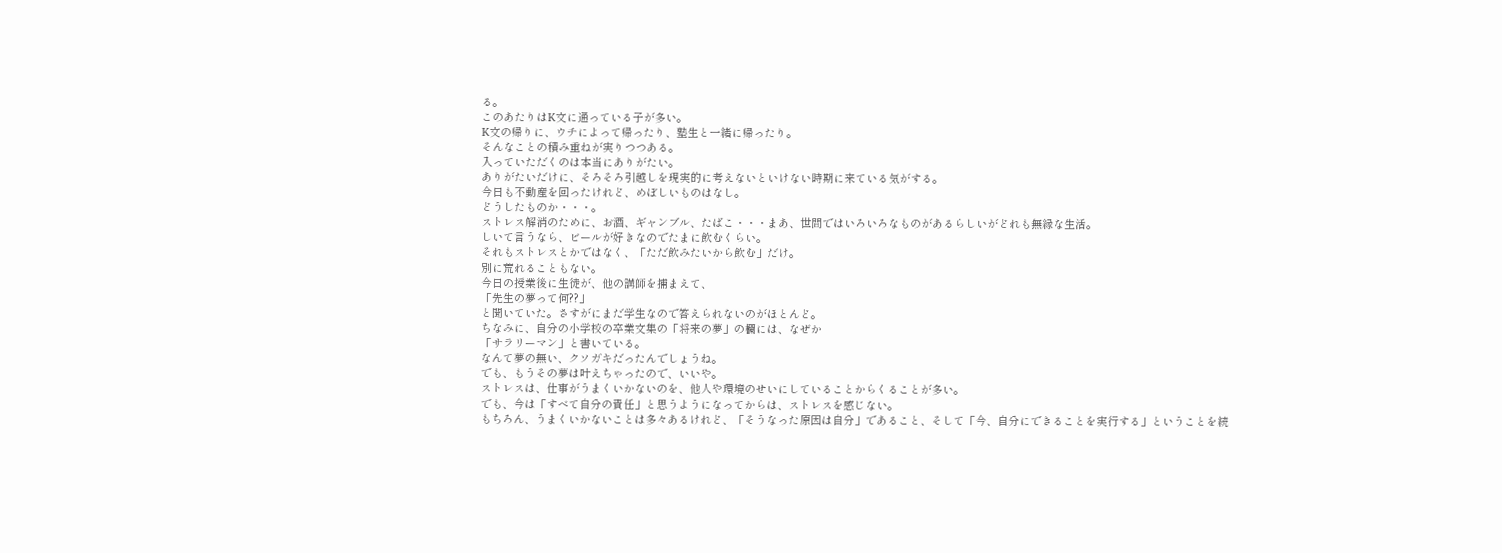る。
このあたりはK文に通っている子が多い。
K文の帰りに、ウチによって帰ったり、塾生と一緒に帰ったり。
そんなことの積み重ねが実りつつある。
入っていただくのは本当にありがたい。
ありがたいだけに、そろそろ引越しを現実的に考えないといけない時期に来ている気がする。
今日も不動産を回ったけれど、めぼしいものはなし。
どうしたものか・・・。
ストレス解消のために、お酒、ギャンブル、たばこ・・・まあ、世間ではいろいろなものがあるらしいがどれも無縁な生活。
しいて言うなら、ビールが好きなのでたまに飲むくらい。
それもストレスとかではなく、「ただ飲みたいから飲む」だけ。
別に荒れることもない。
今日の授業後に生徒が、他の講師を捕まえて、
「先生の夢って何??」
と聞いていた。さすがにまだ学生なので答えられないのがほとんど。
ちなみに、自分の小学校の卒業文集の「将来の夢」の欄には、なぜか
「サラリーマン」と書いている。
なんて夢の無い、クソガキだったんでしょうね。
でも、もうその夢は叶えちゃったので、いいや。
ストレスは、仕事がうまくいかないのを、他人や環境のせいにしていることからくることが多い。
でも、今は「すべて自分の責任」と思うようになってからは、ストレスを感じない。
もちろん、うまくいかないことは多々あるけれど、「そうなった原因は自分」であること、そして「今、自分にできることを実行する」ということを続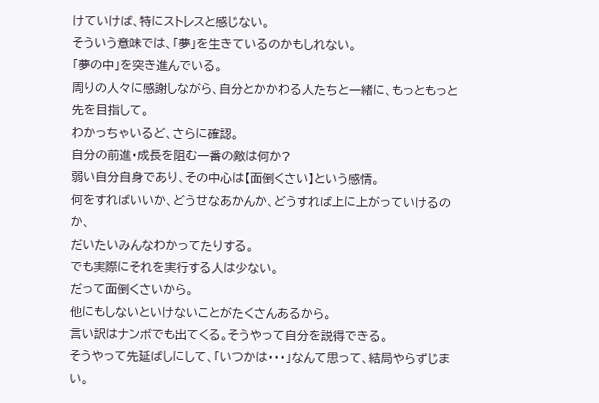けていけば、特にストレスと感じない。
そういう意味では、「夢」を生きているのかもしれない。
「夢の中」を突き進んでいる。
周りの人々に感謝しながら、自分とかかわる人たちと一緒に、もっともっと先を目指して。
わかっちゃいるど、さらに確認。
自分の前進・成長を阻む一番の敵は何か?
弱い自分自身であり、その中心は【面倒くさい】という感情。
何をすればいいか、どうせなあかんか、どうすれば上に上がっていけるのか、
だいたいみんなわかってたりする。
でも実際にそれを実行する人は少ない。
だって面倒くさいから。
他にもしないといけないことがたくさんあるから。
言い訳はナンボでも出てくる。そうやって自分を説得できる。
そうやって先延ばしにして、「いつかは・・・」なんて思って、結局やらずじまい。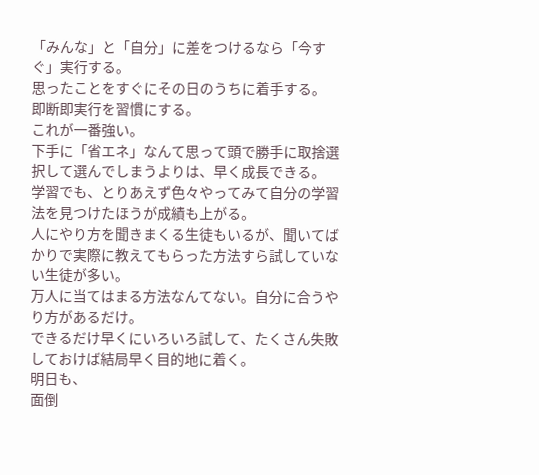「みんな」と「自分」に差をつけるなら「今すぐ」実行する。
思ったことをすぐにその日のうちに着手する。
即断即実行を習慣にする。
これが一番強い。
下手に「省エネ」なんて思って頭で勝手に取捨選択して選んでしまうよりは、早く成長できる。
学習でも、とりあえず色々やってみて自分の学習法を見つけたほうが成績も上がる。
人にやり方を聞きまくる生徒もいるが、聞いてばかりで実際に教えてもらった方法すら試していない生徒が多い。
万人に当てはまる方法なんてない。自分に合うやり方があるだけ。
できるだけ早くにいろいろ試して、たくさん失敗しておけば結局早く目的地に着く。
明日も、
面倒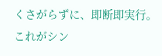くさがらずに、即断即実行。
これがシン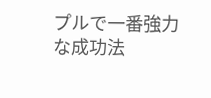プルで一番強力な成功法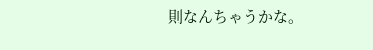則なんちゃうかな。